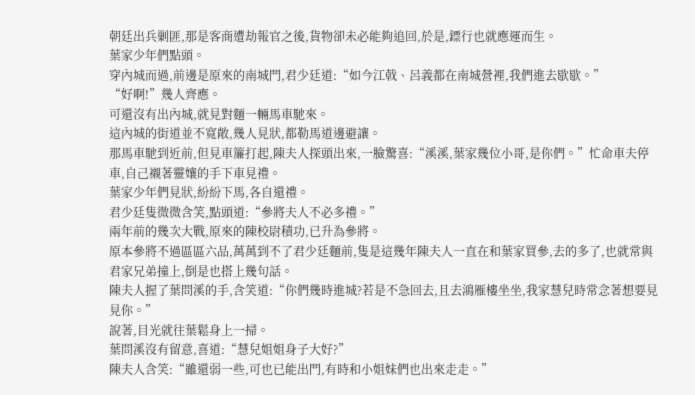朝廷出兵剿匪,那是客商遭劫報官之後,貨物卻未必能夠追回,於是,鏢行也就應運而生。
葉家少年們點頭。
穿內城而過,前邊是原來的南城門,君少廷道:“如今江戟、呂義都在南城營裡,我們進去歇歇。”
“好啊!”幾人齊應。
可還沒有出內城,就見對麵一輛馬車馳來。
這內城的街道並不寬敞,幾人見狀,都勒馬道邊避讓。
那馬車馳到近前,但見車簾打起,陳夫人探頭出來,一臉驚喜:“溪溪,葉家幾位小哥,是你們。”忙命車夫停車,自己襯著靈孃的手下車見禮。
葉家少年們見狀,紛紛下馬,各自還禮。
君少廷隻微微含笑,點頭道:“參將夫人不必多禮。”
兩年前的幾次大戰,原來的陳校尉積功,已升為參將。
原本參將不過區區六品,萬萬到不了君少廷麵前,隻是這幾年陳夫人一直在和葉家買參,去的多了,也就常與君家兄弟撞上,倒是也搭上幾句話。
陳夫人握了葉問溪的手,含笑道:“你們幾時進城?若是不急回去,且去鴻雁樓坐坐,我家慧兒時常念著想要見見你。”
說著,目光就往葉鬆身上一掃。
葉問溪沒有留意,喜道:“慧兒姐姐身子大好?”
陳夫人含笑:“雖還弱一些,可也已能出門,有時和小姐妹們也出來走走。”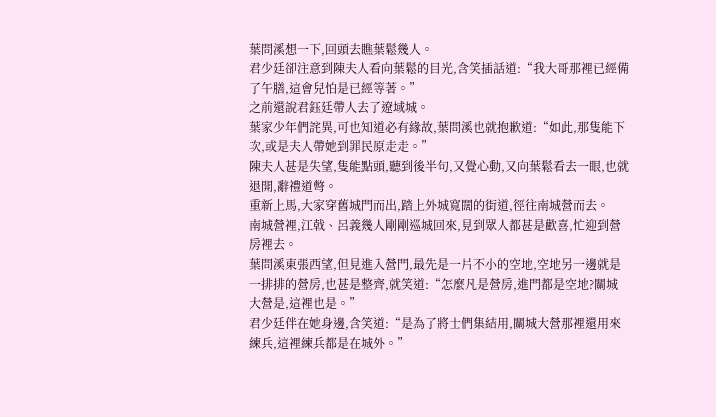葉問溪想一下,回頭去瞧葉鬆幾人。
君少廷卻注意到陳夫人看向葉鬆的目光,含笑插話道:“我大哥那裡已經備了午膳,這會兒怕是已經等著。”
之前還說君鈺廷帶人去了遼域城。
葉家少年們詫異,可也知道必有緣故,葉問溪也就抱歉道:“如此,那隻能下次,或是夫人帶她到罪民原走走。”
陳夫人甚是失望,隻能點頭,聽到後半句,又覺心動,又向葉鬆看去一眼,也就退開,辭禮道彆。
重新上馬,大家穿舊城門而出,踏上外城寬闊的街道,徑往南城營而去。
南城營裡,江戟、呂義幾人剛剛巡城回來,見到眾人都甚是歡喜,忙迎到營房裡去。
葉問溪東張西望,但見進入營門,最先是一片不小的空地,空地另一邊就是一排排的營房,也甚是整齊,就笑道:“怎麼凡是營房,進門都是空地?關城大營是,這裡也是。”
君少廷伴在她身邊,含笑道:“是為了將士們集結用,關城大營那裡還用來練兵,這裡練兵都是在城外。”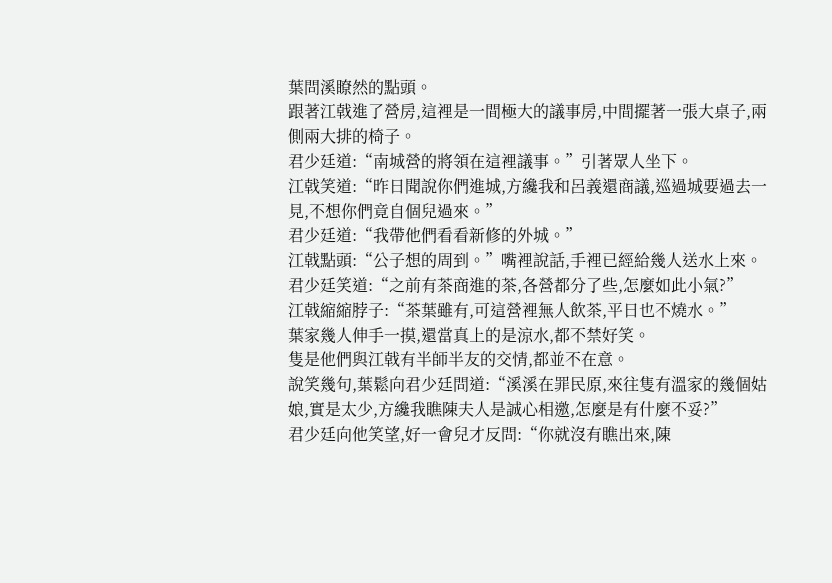葉問溪瞭然的點頭。
跟著江戟進了營房,這裡是一間極大的議事房,中間擺著一張大桌子,兩側兩大排的椅子。
君少廷道:“南城營的將領在這裡議事。”引著眾人坐下。
江戟笑道:“昨日聞說你們進城,方纔我和呂義還商議,巡過城要過去一見,不想你們竟自個兒過來。”
君少廷道:“我帶他們看看新修的外城。”
江戟點頭:“公子想的周到。”嘴裡說話,手裡已經給幾人送水上來。
君少廷笑道:“之前有茶商進的茶,各營都分了些,怎麼如此小氣?”
江戟縮縮脖子:“茶葉雖有,可這營裡無人飲茶,平日也不燒水。”
葉家幾人伸手一摸,還當真上的是涼水,都不禁好笑。
隻是他們與江戟有半師半友的交情,都並不在意。
說笑幾句,葉鬆向君少廷問道:“溪溪在罪民原,來往隻有溫家的幾個姑娘,實是太少,方纔我瞧陳夫人是誠心相邀,怎麼是有什麼不妥?”
君少廷向他笑望,好一會兒才反問:“你就沒有瞧出來,陳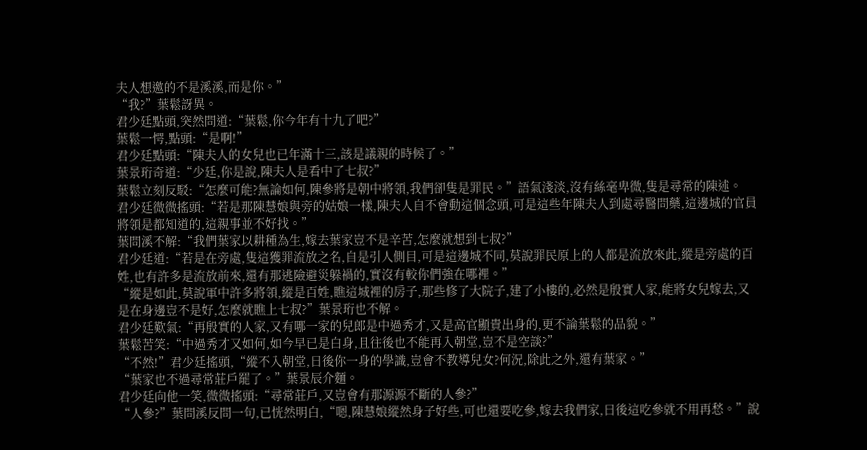夫人想邀的不是溪溪,而是你。”
“我?”葉鬆訝異。
君少廷點頭,突然問道:“葉鬆,你今年有十九了吧?”
葉鬆一愕,點頭:“是啊!”
君少廷點頭:“陳夫人的女兒也已年滿十三,該是議親的時候了。”
葉景珩奇道:“少廷,你是說,陳夫人是看中了七叔?”
葉鬆立刻反駁:“怎麼可能?無論如何,陳參將是朝中將領,我們卻隻是罪民。”語氣淺淡,沒有絲毫卑微,隻是尋常的陳述。
君少廷微微搖頭:“若是那陳慧娘與旁的姑娘一樣,陳夫人自不會動這個念頭,可是這些年陳夫人到處尋醫問藥,這邊城的官員將領是都知道的,這親事並不好找。”
葉問溪不解:“我們葉家以耕種為生,嫁去葉家豈不是辛苦,怎麼就想到七叔?”
君少廷道:“若是在旁處,隻這獲罪流放之名,自是引人側目,可是這邊城不同,莫說罪民原上的人都是流放來此,縱是旁處的百姓,也有許多是流放前來,還有那逃險避災躲禍的,實沒有較你們強在哪裡。”
“縱是如此,莫說軍中許多將領,縱是百姓,瞧這城裡的房子,那些修了大院子,建了小樓的,必然是殷實人家,能將女兒嫁去,又是在身邊豈不是好,怎麼就瞧上七叔?”葉景珩也不解。
君少廷歎氣:“再殷實的人家,又有哪一家的兒郎是中過秀才,又是高官顯貴出身的,更不論葉鬆的品貌。”
葉鬆苦笑:“中過秀才又如何,如今早已是白身,且往後也不能再入朝堂,豈不是空談?”
“不然!”君少廷搖頭,“縱不入朝堂,日後你一身的學識,豈會不教導兒女?何況,除此之外,還有葉家。”
“葉家也不過尋常莊戶罷了。”葉景辰介麵。
君少廷向他一笑,微微搖頭:“尋常莊戶,又豈會有那源源不斷的人參?”
“人參?”葉問溪反問一句,已恍然明白,“嗯,陳慧娘縱然身子好些,可也還要吃參,嫁去我們家,日後這吃參就不用再愁。”說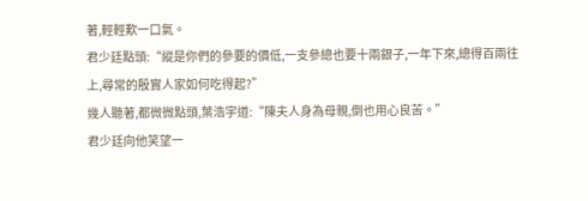著,輕輕歎一口氣。
君少廷點頭:“縱是你們的參要的價低,一支參總也要十兩銀子,一年下來,總得百兩往上,尋常的殷實人家如何吃得起?”
幾人聽著,都微微點頭,葉浩宇道:“陳夫人身為母親,倒也用心良苦。”
君少廷向他笑望一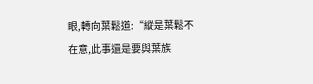眼,轉向葉鬆道:“縱是葉鬆不在意,此事還是要與葉族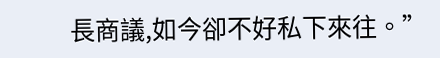長商議,如今卻不好私下來往。”